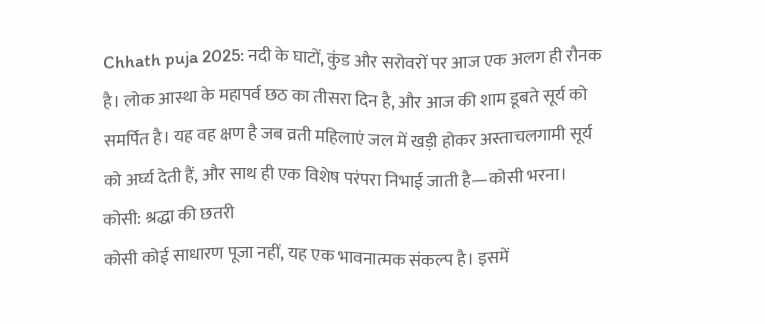Chhath puja 2025: नदी के घाटों, कुंड और सरोवरों पर आज एक अलग ही रौनक है। लोक आस्था के महापर्व छठ का तीसरा दिन है, और आज की शाम डूबते सूर्य को समर्पित है। यह वह क्षण है जब व्रती महिलाएं जल में खड़ी होकर अस्ताचलगामी सूर्य को अर्घ्य देती हैं, और साथ ही एक विशेष परंपरा निभाई जाती है—कोसी भरना।
कोसी: श्रद्धा की छतरी
कोसी कोई साधारण पूजा नहीं, यह एक भावनात्मक संकल्प है। इसमें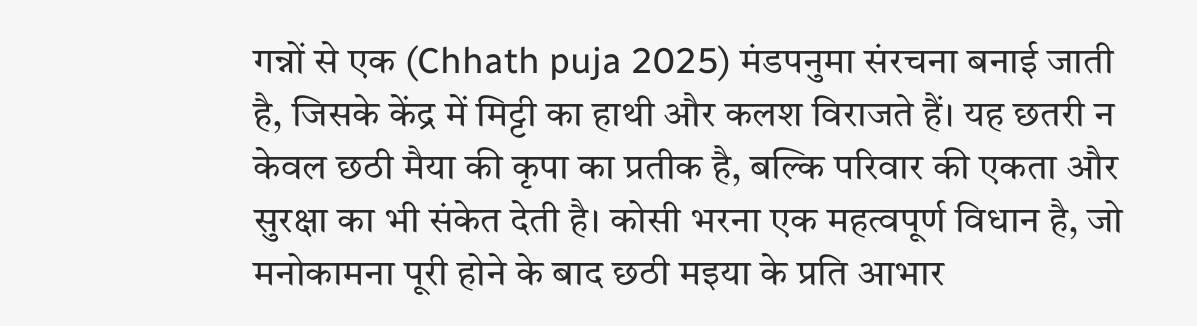गन्नों से एक (Chhath puja 2025) मंडपनुमा संरचना बनाई जाती है, जिसके केंद्र में मिट्टी का हाथी और कलश विराजते हैं। यह छतरी न केवल छठी मैया की कृपा का प्रतीक है, बल्कि परिवार की एकता और सुरक्षा का भी संकेत देती है। कोसी भरना एक महत्वपूर्ण विधान है, जो मनोकामना पूरी होने के बाद छठी मइया के प्रति आभार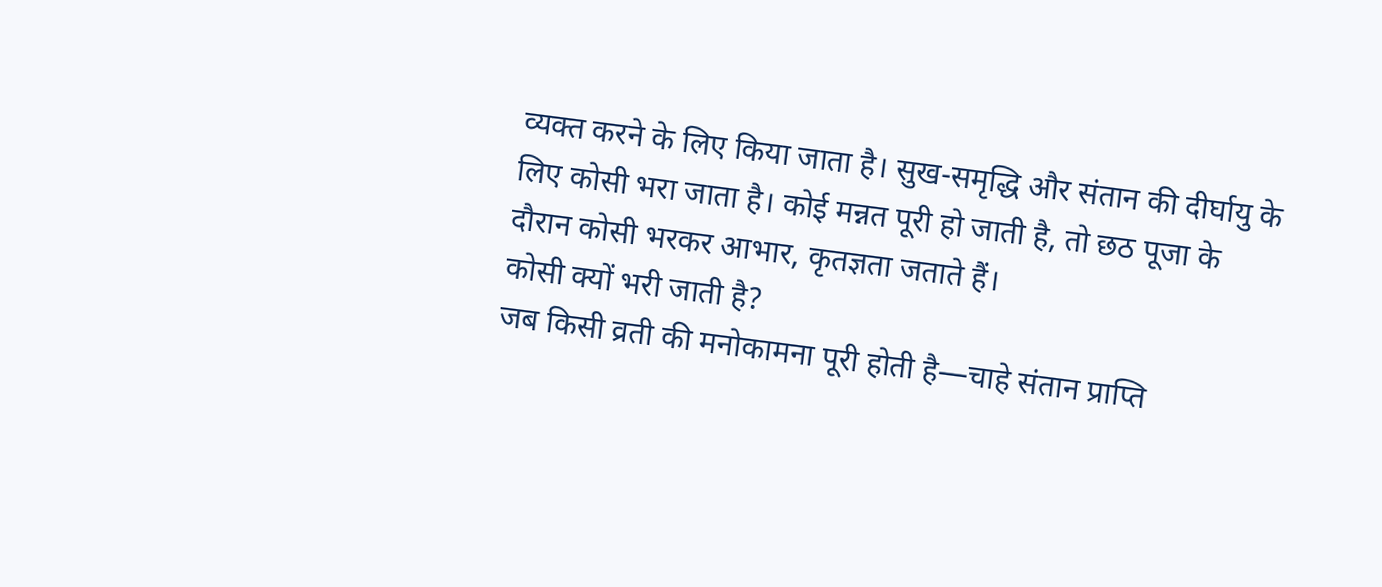व्यक्त करने के लिए किया जाता है। सुख-समृद्धि और संतान की दीर्घायु के लिए कोसी भरा जाता है। कोई मन्नत पूरी हो जाती है, तो छठ पूजा के दौरान कोसी भरकर आभार, कृतज्ञता जताते हैं।
कोसी क्यों भरी जाती है?
जब किसी व्रती की मनोकामना पूरी होती है—चाहे संतान प्राप्ति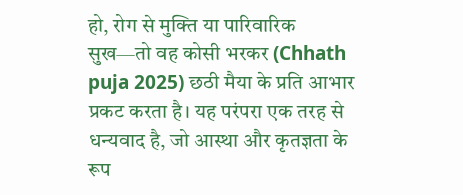हो, रोग से मुक्ति या पारिवारिक सुख—तो वह कोसी भरकर (Chhath puja 2025) छठी मैया के प्रति आभार प्रकट करता है। यह परंपरा एक तरह से धन्यवाद है, जो आस्था और कृतज्ञता के रूप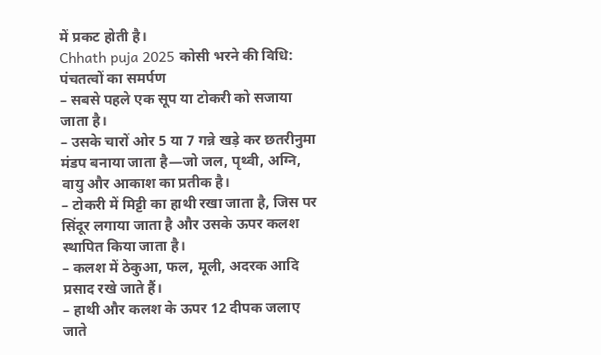में प्रकट होती है।
Chhath puja 2025 कोसी भरने की विधि: पंचतत्वों का समर्पण
– सबसे पहले एक सूप या टोकरी को सजाया जाता है।
– उसके चारों ओर 5 या 7 गन्ने खड़े कर छतरीनुमा मंडप बनाया जाता है—जो जल, पृथ्वी, अग्नि, वायु और आकाश का प्रतीक है।
– टोकरी में मिट्टी का हाथी रखा जाता है, जिस पर सिंदूर लगाया जाता है और उसके ऊपर कलश स्थापित किया जाता है।
– कलश में ठेकुआ, फल, मूली, अदरक आदि प्रसाद रखे जाते हैं।
– हाथी और कलश के ऊपर 12 दीपक जलाए जाते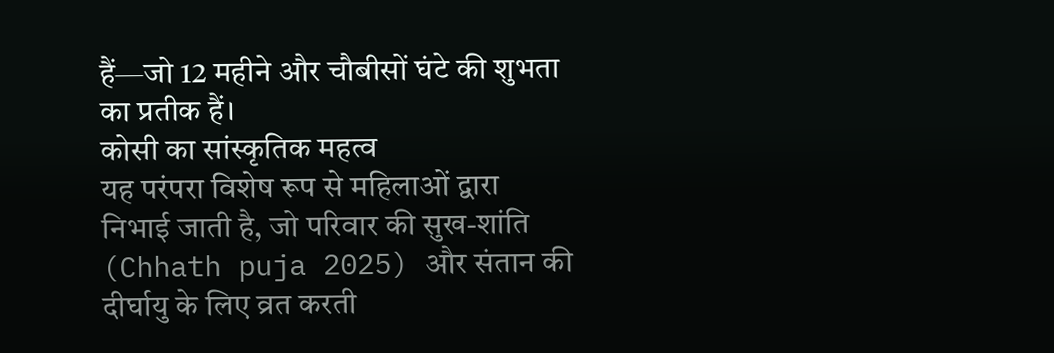हैं—जो 12 महीने और चौबीसों घंटे की शुभता का प्रतीक हैं।
कोसी का सांस्कृतिक महत्व
यह परंपरा विशेष रूप से महिलाओं द्वारा निभाई जाती है, जो परिवार की सुख-शांति (Chhath puja 2025) और संतान की दीर्घायु के लिए व्रत करती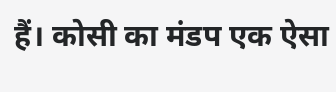हैं। कोसी का मंडप एक ऐसा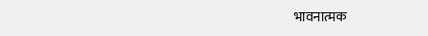भावनात्मक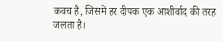कवच है, जिसमें हर दीपक एक आशीर्वाद की तरह जलता है।